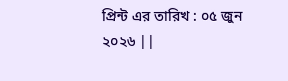প্রিন্ট এর তারিখ : ০৫ জুন ২০২৬ ||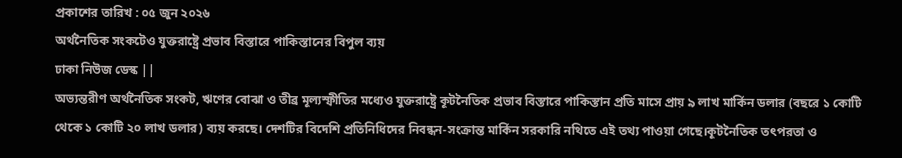প্রকাশের তারিখ : ০৫ জুন ২০২৬
অর্থনৈতিক সংকটেও যুক্তরাষ্ট্রে প্রভাব বিস্তারে পাকিস্তানের বিপুল ব্যয়
ঢাকা নিউজ ডেস্ক ||
অভ্যন্তরীণ অর্থনৈতিক সংকট, ঋণের বোঝা ও তীব্র মূল্যস্ফীতির মধ্যেও যুক্তরাষ্ট্রে কূটনৈতিক প্রভাব বিস্তারে পাকিস্তান প্রতি মাসে প্রায় ৯ লাখ মার্কিন ডলার (বছরে ১ কোটি থেকে ১ কোটি ২০ লাখ ডলার) ব্যয় করছে। দেশটির বিদেশি প্রতিনিধিদের নিবন্ধন-সংক্রান্ত মার্কিন সরকারি নথিতে এই তথ্য পাওয়া গেছে।কূটনৈতিক তৎপরতা ও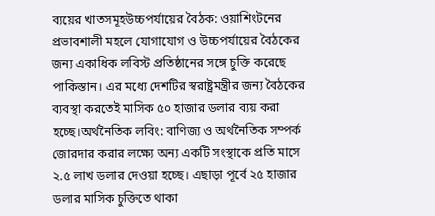ব্যয়ের খাতসমূহউচ্চপর্যায়ের বৈঠক: ওয়াশিংটনের প্রভাবশালী মহলে যোগাযোগ ও উচ্চপর্যায়ের বৈঠকের জন্য একাধিক লবিস্ট প্রতিষ্ঠানের সঙ্গে চুক্তি করেছে পাকিস্তান। এর মধ্যে দেশটির স্বরাষ্ট্রমন্ত্রীর জন্য বৈঠকের ব্যবস্থা করতেই মাসিক ৫০ হাজার ডলার ব্যয় করা হচ্ছে।অর্থনৈতিক লবিং: বাণিজ্য ও অর্থনৈতিক সম্পর্ক জোরদার করার লক্ষ্যে অন্য একটি সংস্থাকে প্রতি মাসে ২.৫ লাখ ডলার দেওয়া হচ্ছে। এছাড়া পূর্বে ২৫ হাজার ডলার মাসিক চুক্তিতে থাকা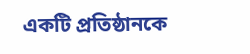একটি প্রতিষ্ঠানকে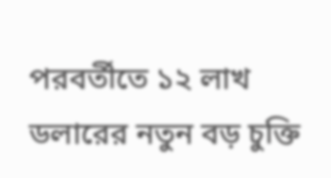পরবর্তীতে ১২ লাখ ডলারের নতুন বড় চুক্তি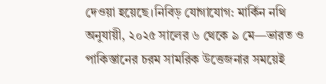দেওয়া হয়েছে।নিবিড় যোগাযোগ: মার্কিন নথি অনুযায়ী, ২০২৫ সালের ৬ থেকে ৯ মে—ভারত ও পাকিস্তানের চরম সামরিক উত্তেজনার সময়েই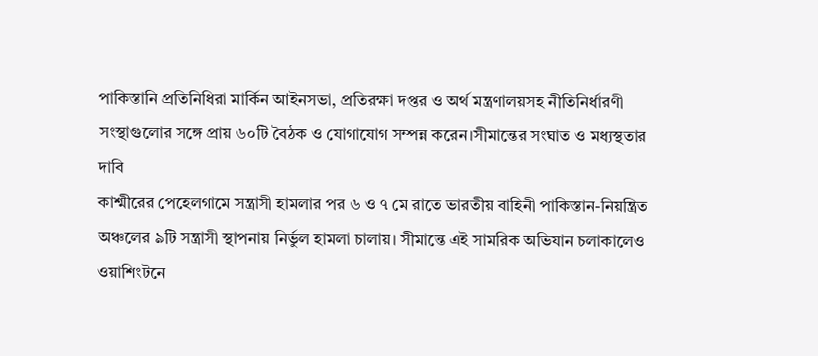পাকিস্তানি প্রতিনিধিরা মার্কিন আইনসভা, প্রতিরক্ষা দপ্তর ও অর্থ মন্ত্রণালয়সহ নীতিনির্ধারণী সংস্থাগুলোর সঙ্গে প্রায় ৬০টি বৈঠক ও যোগাযোগ সম্পন্ন করেন।সীমান্তের সংঘাত ও মধ্যস্থতার দাবি
কাশ্মীরের পেহেলগামে সন্ত্রাসী হামলার পর ৬ ও ৭ মে রাতে ভারতীয় বাহিনী পাকিস্তান-নিয়ন্ত্রিত অঞ্চলের ৯টি সন্ত্রাসী স্থাপনায় নির্ভুল হামলা চালায়। সীমান্তে এই সামরিক অভিযান চলাকালেও ওয়াশিংটনে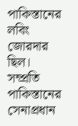পাকিস্তানের লবিং জোরদার ছিল। সম্প্রতি পাকিস্তানের সেনাপ্রধান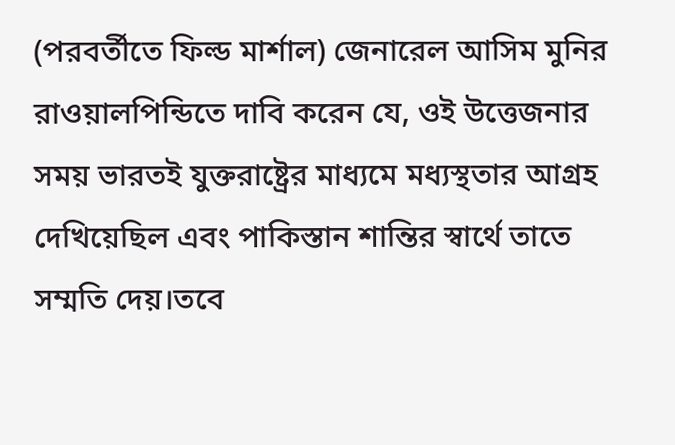(পরবর্তীতে ফিল্ড মার্শাল) জেনারেল আসিম মুনির রাওয়ালপিন্ডিতে দাবি করেন যে, ওই উত্তেজনার সময় ভারতই যুক্তরাষ্ট্রের মাধ্যমে মধ্যস্থতার আগ্রহ দেখিয়েছিল এবং পাকিস্তান শান্তির স্বার্থে তাতে সম্মতি দেয়।তবে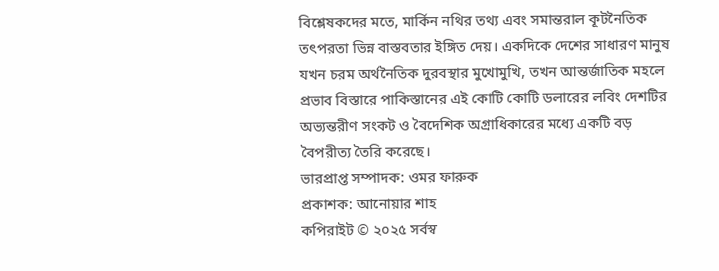বিশ্লেষকদের মতে, মার্কিন নথির তথ্য এবং সমান্তরাল কূটনৈতিক তৎপরতা ভিন্ন বাস্তবতার ইঙ্গিত দেয়। একদিকে দেশের সাধারণ মানুষ যখন চরম অর্থনৈতিক দুরবস্থার মুখোমুখি, তখন আন্তর্জাতিক মহলে প্রভাব বিস্তারে পাকিস্তানের এই কোটি কোটি ডলারের লবিং দেশটির অভ্যন্তরীণ সংকট ও বৈদেশিক অগ্রাধিকারের মধ্যে একটি বড় বৈপরীত্য তৈরি করেছে।
ভারপ্রাপ্ত সম্পাদক: ওমর ফারুক
প্রকাশক: আনোয়ার শাহ
কপিরাইট © ২০২৫ সর্বস্ব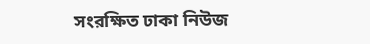সংরক্ষিত ঢাকা নিউজ